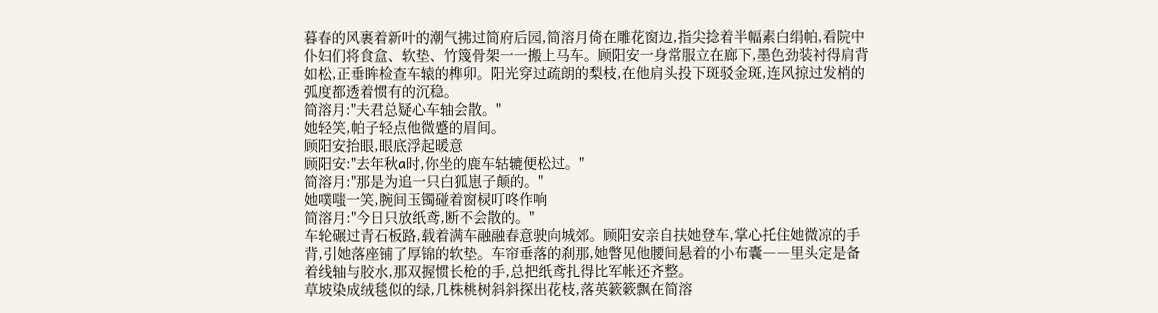暮春的风裹着新叶的潮气拂过简府后园,简溶月倚在雕花窗边,指尖捻着半幅素白绢帕,看院中仆妇们将食盒、软垫、竹篾骨架一一搬上马车。顾阳安一身常服立在廊下,墨色劲装衬得肩背如松,正垂眸检查车辕的榫卯。阳光穿过疏朗的梨枝,在他肩头投下斑驳金斑,连风掠过发梢的弧度都透着惯有的沉稳。
简溶月:"夫君总疑心车轴会散。"
她轻笑,帕子轻点他微蹙的眉间。
顾阳安抬眼,眼底浮起暖意
顾阳安:"去年秋a时,你坐的鹿车轱辘便松过。"
简溶月:"那是为追一只白狐崽子颠的。"
她噗嗤一笑,腕间玉镯碰着窗棂叮咚作响
简溶月:"今日只放纸鸢,断不会散的。"
车轮碾过青石板路,载着满车融融春意驶向城郊。顾阳安亲自扶她登车,掌心托住她微凉的手背,引她落座铺了厚锦的软垫。车帘垂落的刹那,她瞥见他腰间悬着的小布囊――里头定是备着线轴与胶水,那双握惯长枪的手,总把纸鸢扎得比军帐还齐整。
草坡染成绒毯似的绿,几株桃树斜斜探出花枝,落英簌簌飘在简溶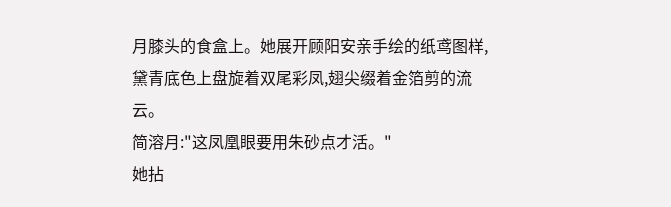月膝头的食盒上。她展开顾阳安亲手绘的纸鸢图样,黛青底色上盘旋着双尾彩凤,翅尖缀着金箔剪的流云。
简溶月:"这凤凰眼要用朱砂点才活。"
她拈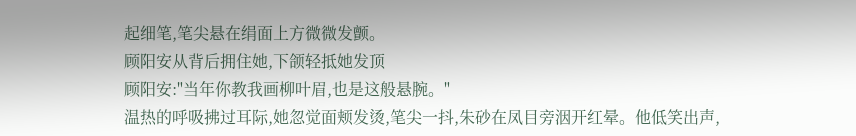起细笔,笔尖悬在绢面上方微微发颤。
顾阳安从背后拥住她,下颌轻抵她发顶
顾阳安:"当年你教我画柳叶眉,也是这般悬腕。"
温热的呼吸拂过耳际,她忽觉面颊发烫,笔尖一抖,朱砂在凤目旁洇开红晕。他低笑出声,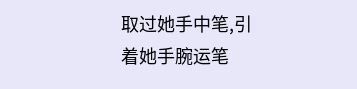取过她手中笔,引着她手腕运笔